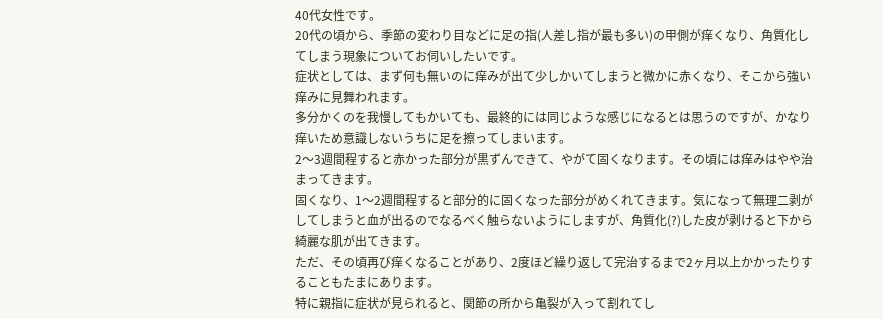40代女性です。
20代の頃から、季節の変わり目などに足の指(人差し指が最も多い)の甲側が痒くなり、角質化してしまう現象についてお伺いしたいです。
症状としては、まず何も無いのに痒みが出て少しかいてしまうと微かに赤くなり、そこから強い痒みに見舞われます。
多分かくのを我慢してもかいても、最終的には同じような感じになるとは思うのですが、かなり痒いため意識しないうちに足を擦ってしまいます。
2〜3週間程すると赤かった部分が黒ずんできて、やがて固くなります。その頃には痒みはやや治まってきます。
固くなり、1〜2週間程すると部分的に固くなった部分がめくれてきます。気になって無理二剥がしてしまうと血が出るのでなるべく触らないようにしますが、角質化(?)した皮が剥けると下から綺麗な肌が出てきます。
ただ、その頃再び痒くなることがあり、2度ほど繰り返して完治するまで2ヶ月以上かかったりすることもたまにあります。
特に親指に症状が見られると、関節の所から亀裂が入って割れてし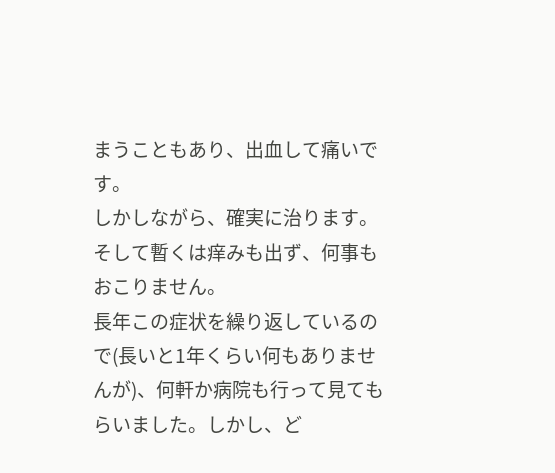まうこともあり、出血して痛いです。
しかしながら、確実に治ります。
そして暫くは痒みも出ず、何事もおこりません。
長年この症状を繰り返しているので(長いと1年くらい何もありませんが)、何軒か病院も行って見てもらいました。しかし、ど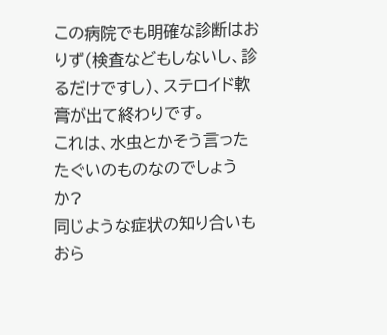この病院でも明確な診断はおりず(検査などもしないし、診るだけですし)、ステロイド軟膏が出て終わりです。
これは、水虫とかそう言ったたぐいのものなのでしょうか?
同じような症状の知り合いもおら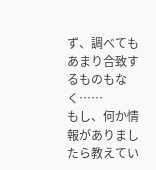ず、調べてもあまり合致するものもなく……
もし、何か情報がありましたら教えてい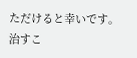ただけると幸いです。
治すこ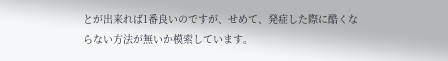とが出来れば1番良いのですが、せめて、発症した際に酷くならない方法が無いか模索しています。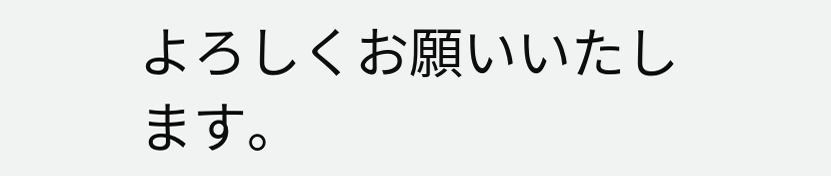よろしくお願いいたします。